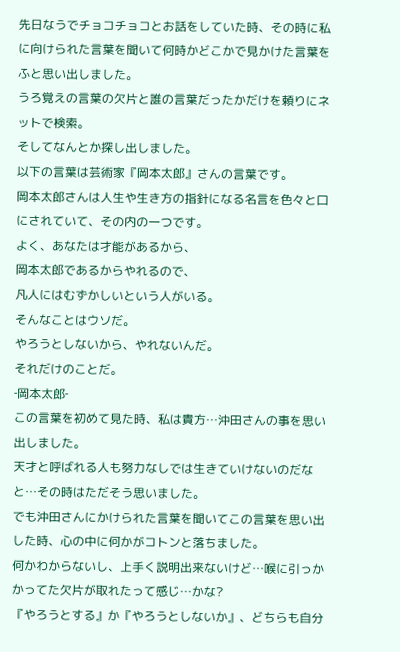先日なうでチョコチョコとお話をしていた時、その時に私に向けられた言葉を聞いて何時かどこかで見かけた言葉をふと思い出しました。
うろ覚えの言葉の欠片と誰の言葉だったかだけを頼りにネットで検索。
そしてなんとか探し出しました。
以下の言葉は芸術家『岡本太郎』さんの言葉です。
岡本太郎さんは人生や生き方の指針になる名言を色々と口にされていて、その内の一つです。
よく、あなたは才能があるから、
岡本太郎であるからやれるので、
凡人にはむずかしいという人がいる。
そんなことはウソだ。
やろうとしないから、やれないんだ。
それだけのことだ。
‐岡本太郎‐
この言葉を初めて見た時、私は貴方…沖田さんの事を思い出しました。
天才と呼ばれる人も努力なしでは生きていけないのだなと…その時はただそう思いました。
でも沖田さんにかけられた言葉を聞いてこの言葉を思い出した時、心の中に何かがコトンと落ちました。
何かわからないし、上手く説明出来ないけど…喉に引っかかってた欠片が取れたって感じ…かな?
『やろうとする』か『やろうとしないか』、どちらも自分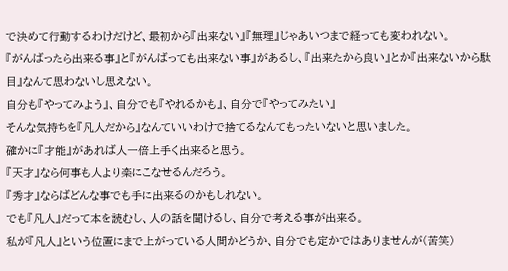で決めて行動するわけだけど、最初から『出来ない』『無理』じゃあいつまで経っても変われない。
『がんばったら出来る事』と『がんばっても出来ない事』があるし、『出来たから良い』とか『出来ないから駄目』なんて思わないし思えない。
自分も『やってみよう』、自分でも『やれるかも』、自分で『やってみたい』
そんな気持ちを『凡人だから』なんていいわけで捨てるなんてもったいないと思いました。
確かに『才能』があれば人一倍上手く出来ると思う。
『天才』なら何事も人より楽にこなせるんだろう。
『秀才』ならばどんな事でも手に出来るのかもしれない。
でも『凡人』だって本を読むし、人の話を聞けるし、自分で考える事が出来る。
私が『凡人』という位置にまで上がっている人間かどうか、自分でも定かではありませんが(苦笑)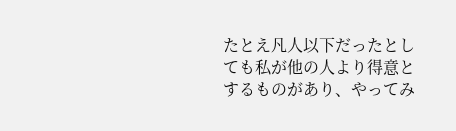たとえ凡人以下だったとしても私が他の人より得意とするものがあり、やってみ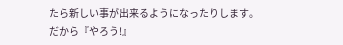たら新しい事が出来るようになったりします。
だから『やろう!』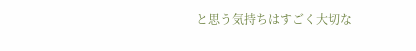と思う気持ちはすごく大切な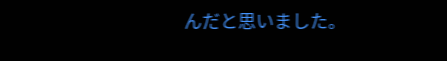んだと思いました。